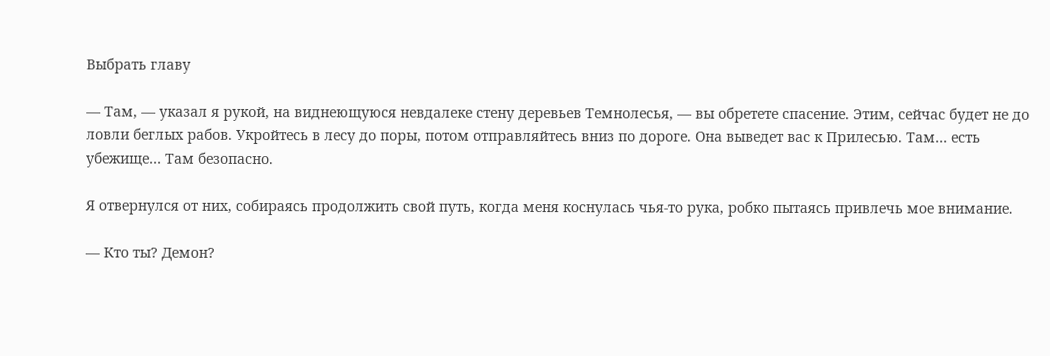Выбрать главу

— Там, — указал я рукой, на виднеющуюся невдалеке стену деревьев Темнолесья, — вы обретете спасение. Этим, сейчас будет не до ловли беглых рабов. Укройтесь в лесу до поры, потом отправляйтесь вниз по дороге. Она выведет вас к Прилесью. Там… есть убежище… Там безопасно.

Я отвернулся от них, собираясь продолжить свой путь, когда меня коснулась чья-то рука, робко пытаясь привлечь мое внимание.

— Кто ты? Демон?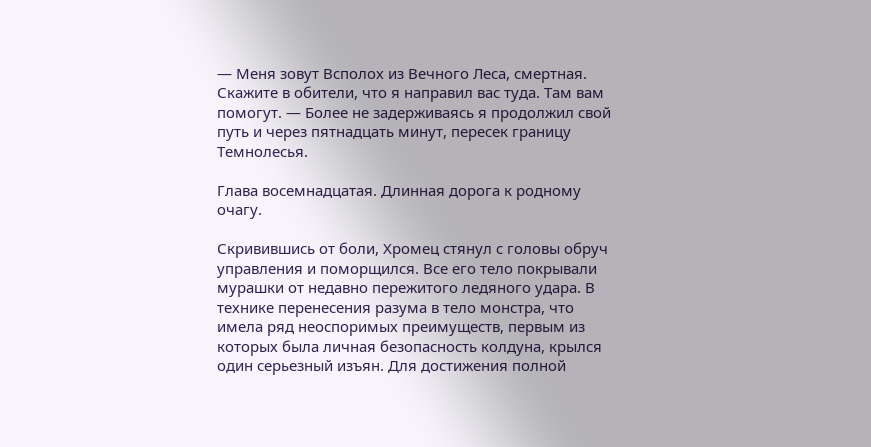— Меня зовут Всполох из Вечного Леса, смертная. Скажите в обители, что я направил вас туда. Там вам помогут. — Более не задерживаясь я продолжил свой путь и через пятнадцать минут, пересек границу Темнолесья.

Глава восемнадцатая. Длинная дорога к родному очагу.

Скривившись от боли, Хромец стянул с головы обруч управления и поморщился. Все его тело покрывали мурашки от недавно пережитого ледяного удара. В технике перенесения разума в тело монстра, что имела ряд неоспоримых преимуществ, первым из которых была личная безопасность колдуна, крылся один серьезный изъян. Для достижения полной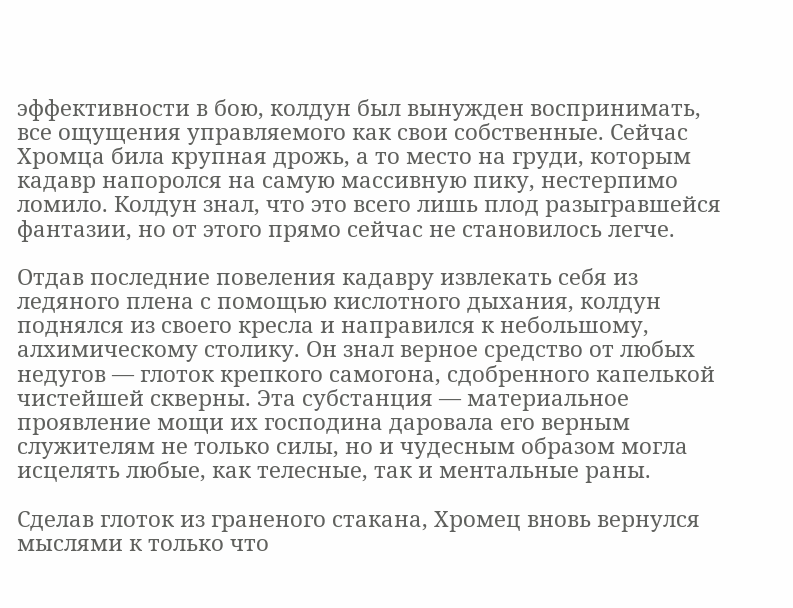эффективности в бою, колдун был вынужден воспринимать, все ощущения управляемого как свои собственные. Сейчас Хромца била крупная дрожь, а то место на груди, которым кадавр напоролся на самую массивную пику, нестерпимо ломило. Колдун знал, что это всего лишь плод разыгравшейся фантазии, но от этого прямо сейчас не становилось легче.

Отдав последние повеления кадавру извлекать себя из ледяного плена с помощью кислотного дыхания, колдун поднялся из своего кресла и направился к небольшому, алхимическому столику. Он знал верное средство от любых недугов — глоток крепкого самогона, сдобренного капелькой чистейшей скверны. Эта субстанция — материальное проявление мощи их господина даровала его верным служителям не только силы, но и чудесным образом могла исцелять любые, как телесные, так и ментальные раны.

Сделав глоток из граненого стакана, Хромец вновь вернулся мыслями к только что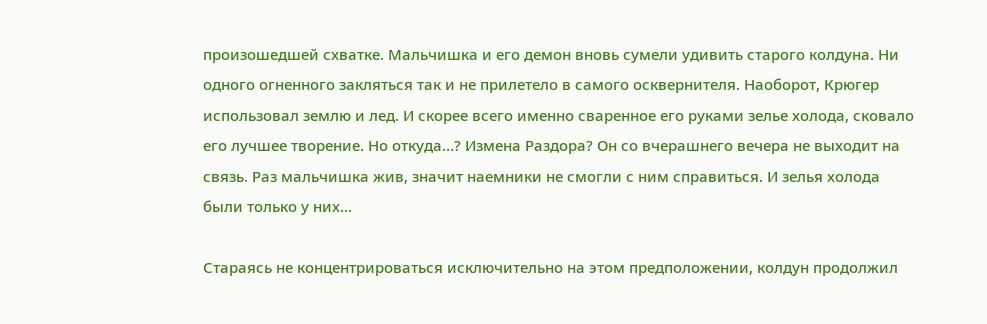произошедшей схватке. Мальчишка и его демон вновь сумели удивить старого колдуна. Ни одного огненного закляться так и не прилетело в самого осквернителя. Наоборот, Крюгер использовал землю и лед. И скорее всего именно сваренное его руками зелье холода, сковало его лучшее творение. Но откуда…? Измена Раздора? Он со вчерашнего вечера не выходит на связь. Раз мальчишка жив, значит наемники не смогли с ним справиться. И зелья холода были только у них…

Стараясь не концентрироваться исключительно на этом предположении, колдун продолжил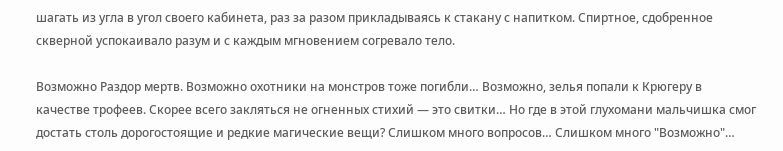шагать из угла в угол своего кабинета, раз за разом прикладываясь к стакану с напитком. Спиртное, сдобренное скверной успокаивало разум и с каждым мгновением согревало тело.

Возможно Раздор мертв. Возможно охотники на монстров тоже погибли… Возможно, зелья попали к Крюгеру в качестве трофеев. Скорее всего закляться не огненных стихий — это свитки… Но где в этой глухомани мальчишка смог достать столь дорогостоящие и редкие магические вещи? Слишком много вопросов… Слишком много "Возможно"…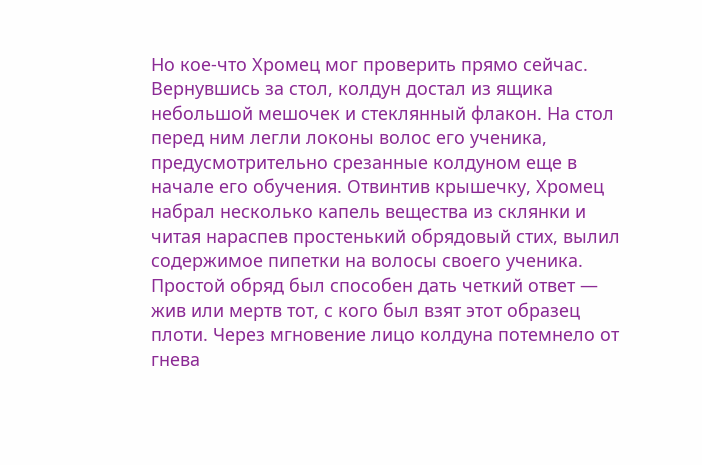Но кое-что Хромец мог проверить прямо сейчас. Вернувшись за стол, колдун достал из ящика небольшой мешочек и стеклянный флакон. На стол перед ним легли локоны волос его ученика, предусмотрительно срезанные колдуном еще в начале его обучения. Отвинтив крышечку, Хромец набрал несколько капель вещества из склянки и читая нараспев простенький обрядовый стих, вылил содержимое пипетки на волосы своего ученика. Простой обряд был способен дать четкий ответ — жив или мертв тот, с кого был взят этот образец плоти. Через мгновение лицо колдуна потемнело от гнева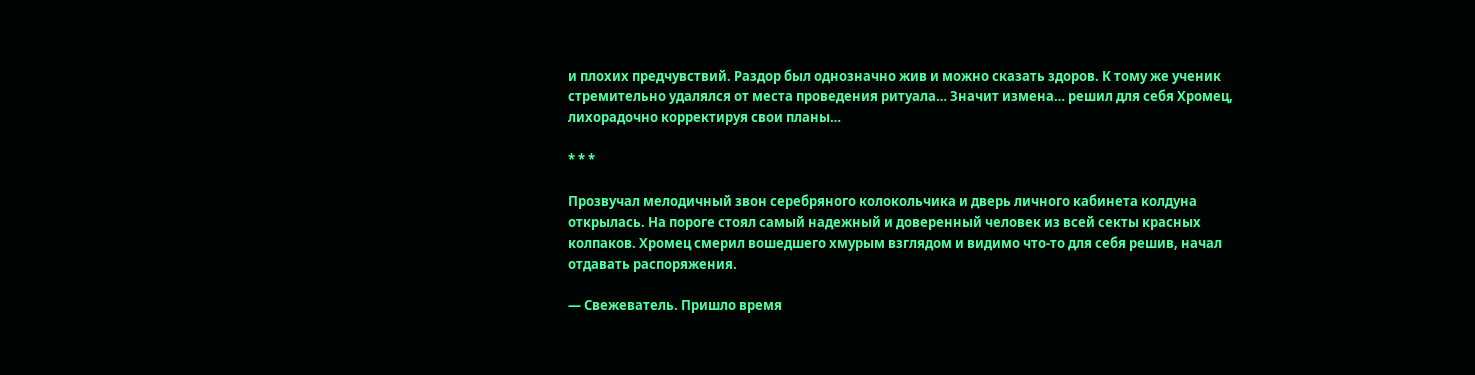и плохих предчувствий. Раздор был однозначно жив и можно сказать здоров. К тому же ученик стремительно удалялся от места проведения ритуала… Значит измена… решил для себя Хромец, лихорадочно корректируя свои планы…

* * *

Прозвучал мелодичный звон серебряного колокольчика и дверь личного кабинета колдуна открылась. На пороге стоял самый надежный и доверенный человек из всей секты красных колпаков. Хромец смерил вошедшего хмурым взглядом и видимо что-то для себя решив, начал отдавать распоряжения.

— Свежеватель. Пришло время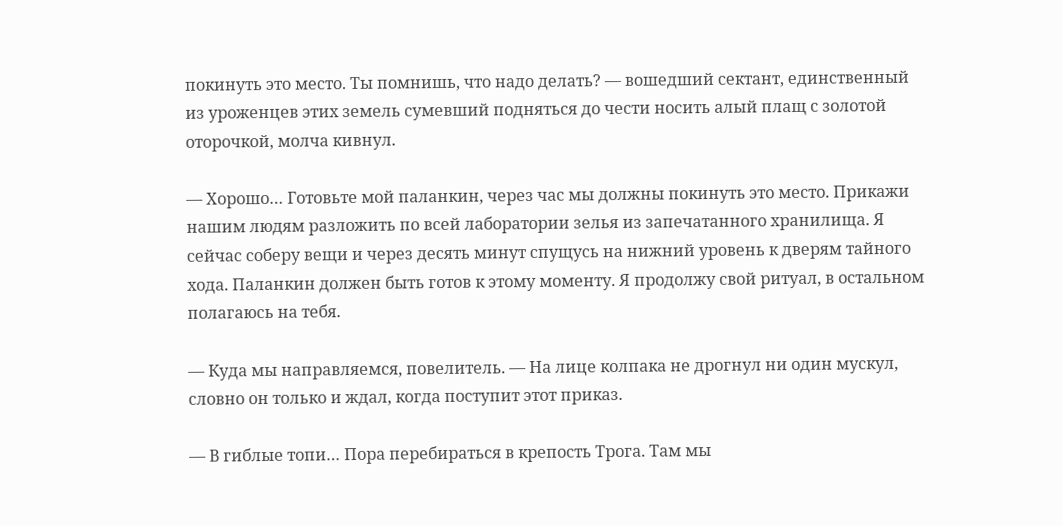покинуть это место. Ты помнишь, что надо делать? — вошедший сектант, единственный из уроженцев этих земель сумевший подняться до чести носить алый плащ с золотой оторочкой, молча кивнул.

— Хорошо… Готовьте мой паланкин, через час мы должны покинуть это место. Прикажи нашим людям разложить по всей лаборатории зелья из запечатанного хранилища. Я сейчас соберу вещи и через десять минут спущусь на нижний уровень к дверям тайного хода. Паланкин должен быть готов к этому моменту. Я продолжу свой ритуал, в остальном полагаюсь на тебя.

— Куда мы направляемся, повелитель. — На лице колпака не дрогнул ни один мускул, словно он только и ждал, когда поступит этот приказ.

— В гиблые топи… Пора перебираться в крепость Трога. Там мы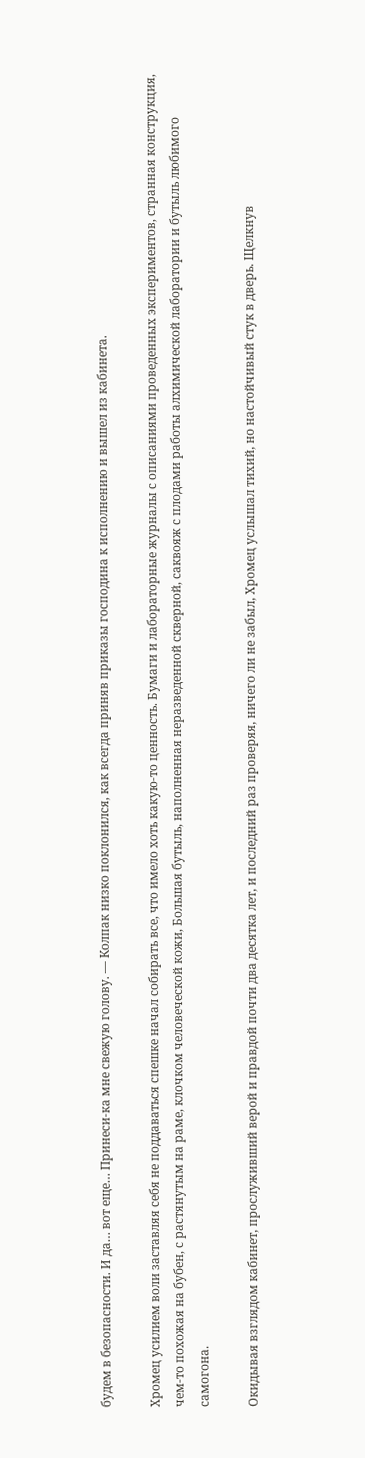будем в безопасности. И да… вот еще… Принеси-ка мне свежую голову. — Колпак низко поклонился, как всегда приняв приказы господина к исполнению и вышел из кабинета.

Хромец усилием воли заставляя себя не поддаваться спешке начал собирать все, что имело хоть какую-то ценность. Бумаги и лабораторные журналы с описаниями проведенных экспериментов, странная конструкция, чем-то похожая на бубен, с растянутым на раме, клочком человеческой кожи, Большая бутыль, наполненная неразведенной скверной, саквояж с плодами работы алхимической лаборатории и бутыль любимого самогона.

Окидывая взглядом кабинет, прослуживший верой и правдой почти два десятка лет, и последний раз проверяя, ничего ли не забыл, Хромец услышал тихий, но настойчивый стук в дверь. Щелкнув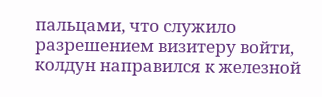пальцами, что служило разрешением визитеру войти, колдун направился к железной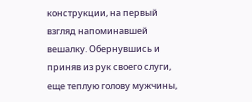конструкции, на первый взгляд напоминавшей вешалку. Обернувшись и приняв из рук своего слуги, еще теплую голову мужчины,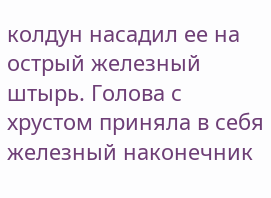колдун насадил ее на острый железный штырь. Голова с хрустом приняла в себя железный наконечник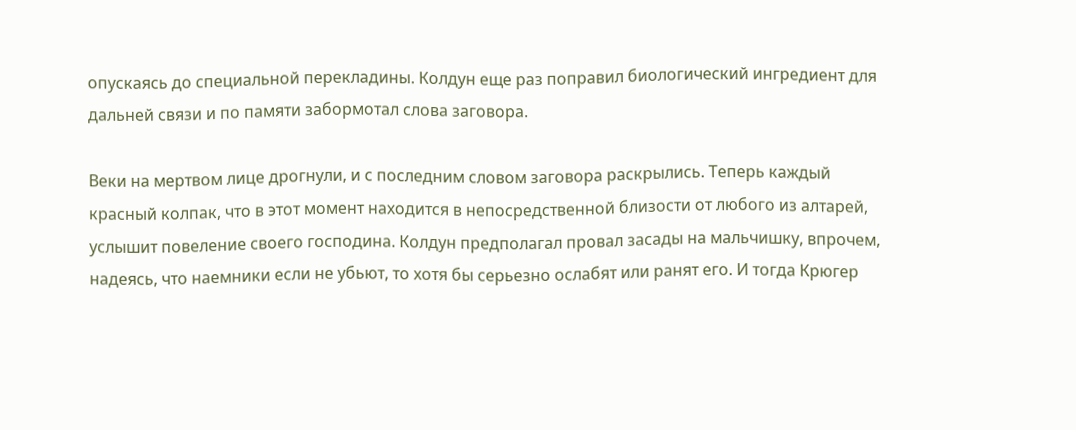опускаясь до специальной перекладины. Колдун еще раз поправил биологический ингредиент для дальней связи и по памяти забормотал слова заговора.

Веки на мертвом лице дрогнули, и с последним словом заговора раскрылись. Теперь каждый красный колпак, что в этот момент находится в непосредственной близости от любого из алтарей, услышит повеление своего господина. Колдун предполагал провал засады на мальчишку, впрочем, надеясь, что наемники если не убьют, то хотя бы серьезно ослабят или ранят его. И тогда Крюгер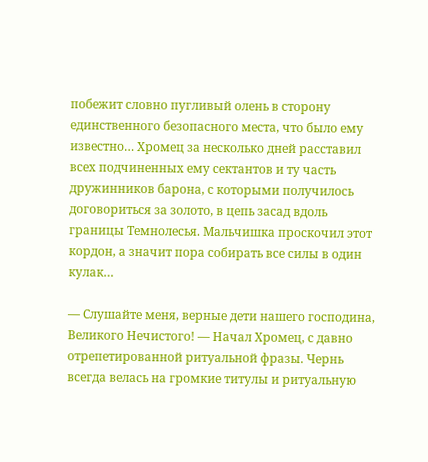побежит словно пугливый олень в сторону единственного безопасного места, что было ему известно… Хромец за несколько дней расставил всех подчиненных ему сектантов и ту часть дружинников барона, с которыми получилось договориться за золото, в цепь засад вдоль границы Темнолесья. Мальчишка проскочил этот кордон, а значит пора собирать все силы в один кулак…

— Слушайте меня, верные дети нашего господина, Великого Нечистого! — Начал Хромец, с давно отрепетированной ритуальной фразы. Чернь всегда велась на громкие титулы и ритуальную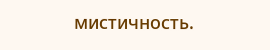мистичность.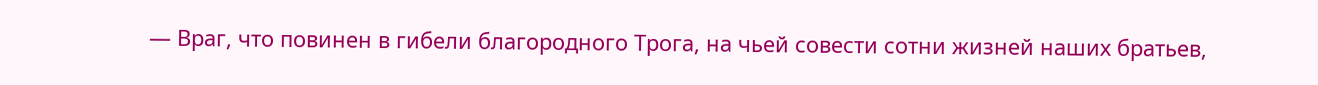— Враг, что повинен в гибели благородного Трога, на чьей совести сотни жизней наших братьев,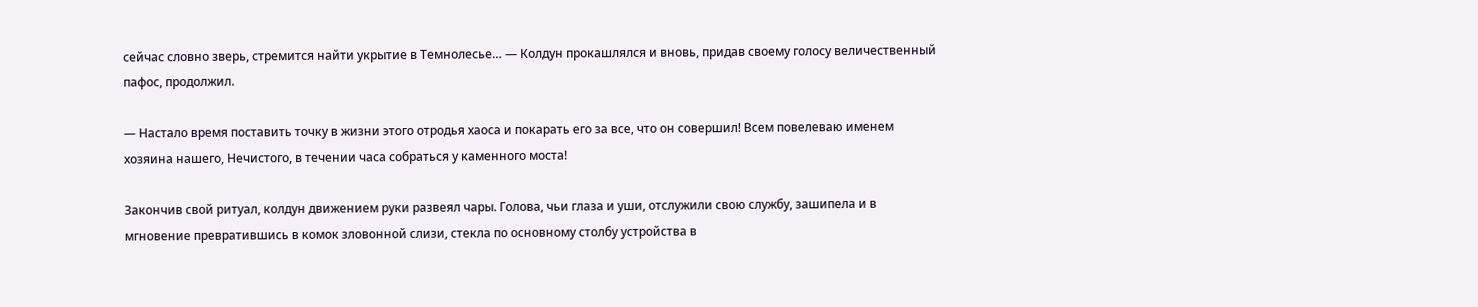сейчас словно зверь, стремится найти укрытие в Темнолесье… — Колдун прокашлялся и вновь, придав своему голосу величественный пафос, продолжил.

— Настало время поставить точку в жизни этого отродья хаоса и покарать его за все, что он совершил! Всем повелеваю именем хозяина нашего, Нечистого, в течении часа собраться у каменного моста!

Закончив свой ритуал, колдун движением руки развеял чары. Голова, чьи глаза и уши, отслужили свою службу, зашипела и в мгновение превратившись в комок зловонной слизи, стекла по основному столбу устройства в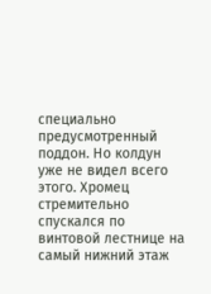специально предусмотренный поддон. Но колдун уже не видел всего этого. Хромец стремительно спускался по винтовой лестнице на самый нижний этаж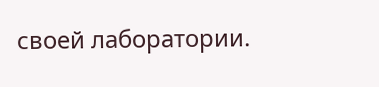своей лаборатории.